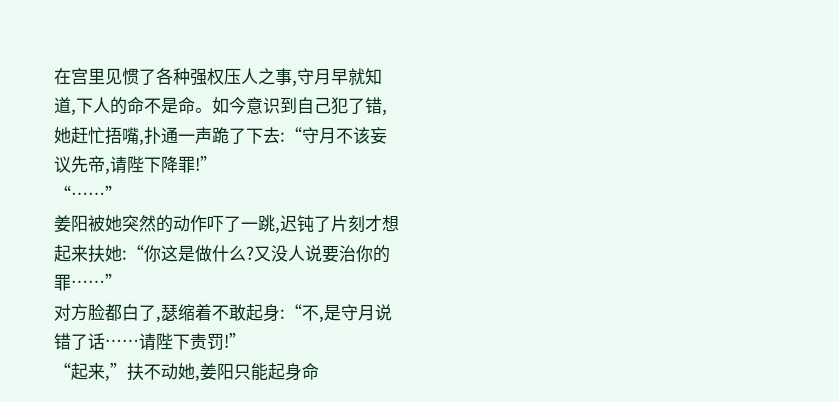在宫里见惯了各种强权压人之事,守月早就知道,下人的命不是命。如今意识到自己犯了错,她赶忙捂嘴,扑通一声跪了下去:“守月不该妄议先帝,请陛下降罪!”
“……”
姜阳被她突然的动作吓了一跳,迟钝了片刻才想起来扶她:“你这是做什么?又没人说要治你的罪……”
对方脸都白了,瑟缩着不敢起身:“不,是守月说错了话……请陛下责罚!”
“起来,”扶不动她,姜阳只能起身命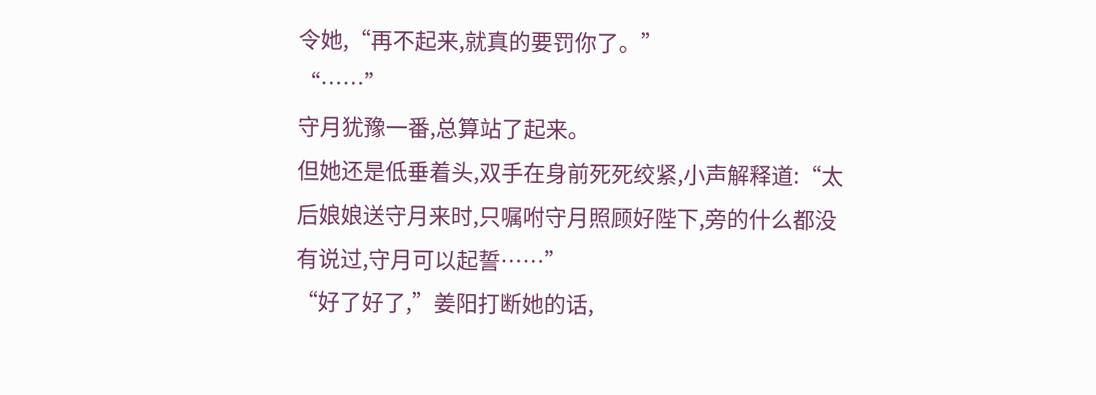令她,“再不起来,就真的要罚你了。”
“……”
守月犹豫一番,总算站了起来。
但她还是低垂着头,双手在身前死死绞紧,小声解释道:“太后娘娘送守月来时,只嘱咐守月照顾好陛下,旁的什么都没有说过,守月可以起誓……”
“好了好了,”姜阳打断她的话,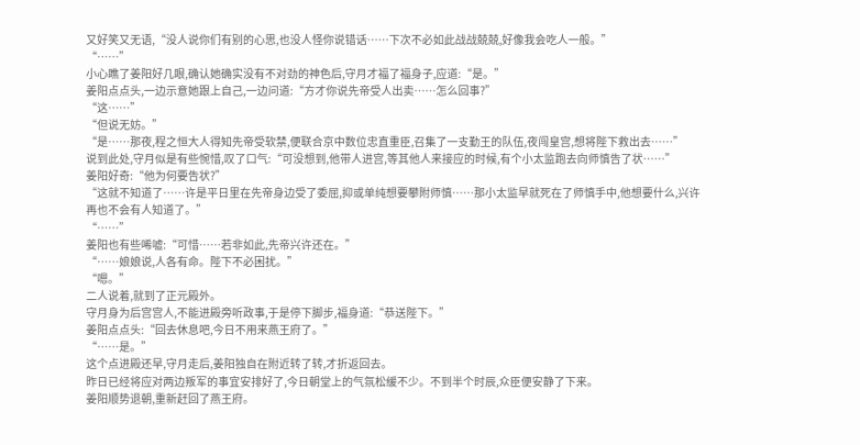又好笑又无语,“没人说你们有别的心思,也没人怪你说错话……下次不必如此战战兢兢,好像我会吃人一般。”
“……”
小心瞧了姜阳好几眼,确认她确实没有不对劲的神色后,守月才福了福身子,应道:“是。”
姜阳点点头,一边示意她跟上自己,一边问道:“方才你说先帝受人出卖……怎么回事?”
“这……”
“但说无妨。”
“是……那夜,程之恒大人得知先帝受软禁,便联合京中数位忠直重臣,召集了一支勤王的队伍,夜闯皇宫,想将陛下救出去……”
说到此处,守月似是有些惋惜,叹了口气:“可没想到,他带人进宫,等其他人来接应的时候,有个小太监跑去向师慎告了状……”
姜阳好奇:“他为何要告状?”
“这就不知道了……许是平日里在先帝身边受了委屈,抑或单纯想要攀附师慎……那小太监早就死在了师慎手中,他想要什么,兴许再也不会有人知道了。”
“……”
姜阳也有些唏嘘:“可惜……若非如此,先帝兴许还在。”
“……娘娘说,人各有命。陛下不必困扰。”
“嗯。”
二人说着,就到了正元殿外。
守月身为后宫宫人,不能进殿旁听政事,于是停下脚步,福身道:“恭送陛下。”
姜阳点点头:“回去休息吧,今日不用来燕王府了。”
“……是。”
这个点进殿还早,守月走后,姜阳独自在附近转了转,才折返回去。
昨日已经将应对两边叛军的事宜安排好了,今日朝堂上的气氛松缓不少。不到半个时辰,众臣便安静了下来。
姜阳顺势退朝,重新赶回了燕王府。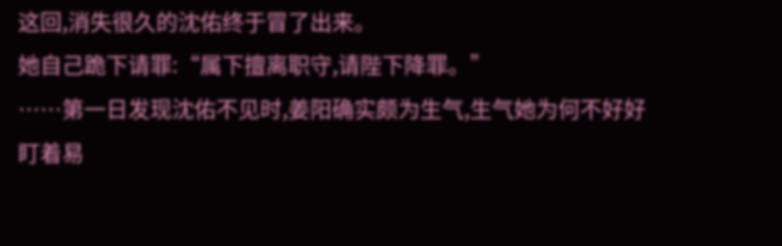这回,消失很久的沈佑终于冒了出来。
她自己跪下请罪:“属下擅离职守,请陛下降罪。”
……第一日发现沈佑不见时,姜阳确实颇为生气,生气她为何不好好盯着易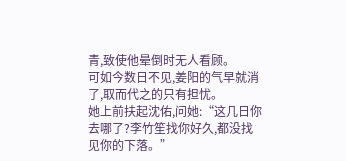青,致使他晕倒时无人看顾。
可如今数日不见,姜阳的气早就消了,取而代之的只有担忧。
她上前扶起沈佑,问她:“这几日你去哪了?李竹笙找你好久,都没找见你的下落。”